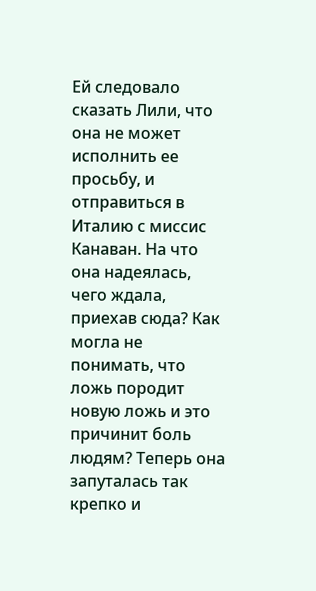Ей следовало сказать Лили, что она не может исполнить ее просьбу, и отправиться в Италию с миссис Канаван. На что она надеялась, чего ждала, приехав сюда? Как могла не понимать, что ложь породит новую ложь и это причинит боль людям? Теперь она запуталась так крепко и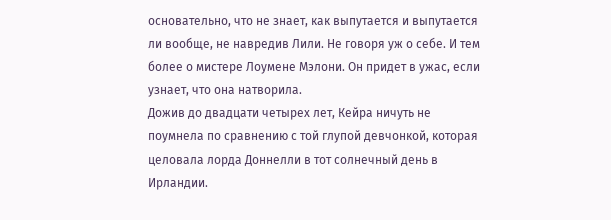основательно, что не знает, как выпутается и выпутается ли вообще, не навредив Лили. Не говоря уж о себе. И тем более о мистере Лоумене Мэлони. Он придет в ужас, если узнает, что она натворила.
Дожив до двадцати четырех лет, Кейра ничуть не поумнела по сравнению с той глупой девчонкой, которая целовала лорда Доннелли в тот солнечный день в Ирландии.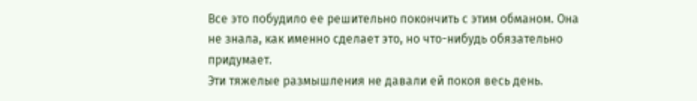Все это побудило ее решительно покончить с этим обманом. Она не знала, как именно сделает это, но что-нибудь обязательно придумает.
Эти тяжелые размышления не давали ей покоя весь день.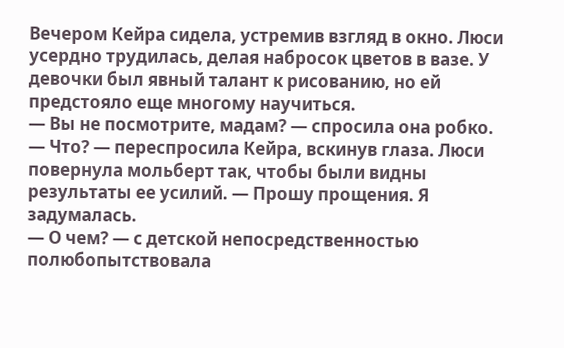Вечером Кейра сидела, устремив взгляд в окно. Люси усердно трудилась, делая набросок цветов в вазе. У девочки был явный талант к рисованию, но ей предстояло еще многому научиться.
— Вы не посмотрите, мадам? — спросила она робко.
— Что? — переспросила Кейра, вскинув глаза. Люси повернула мольберт так, чтобы были видны результаты ее усилий. — Прошу прощения. Я задумалась.
— О чем? — с детской непосредственностью полюбопытствовала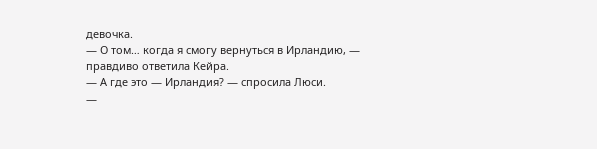девочка.
— О том… когда я смогу вернуться в Ирландию, — правдиво ответила Кейра.
— А где это — Ирландия? — спросила Люси.
—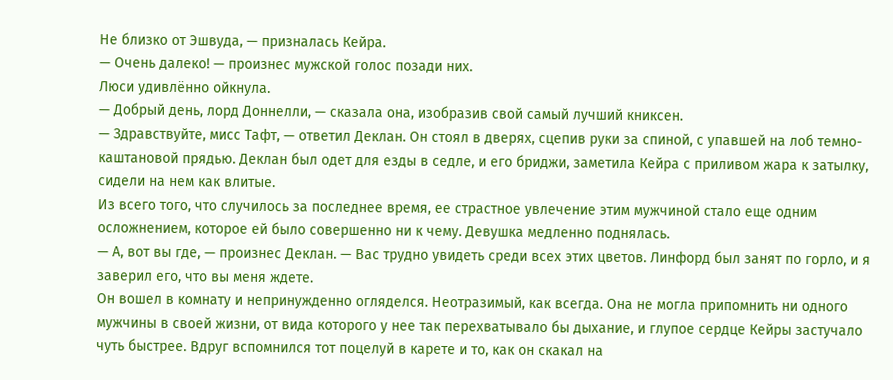Не близко от Эшвуда, — призналась Кейра.
— Очень далеко! — произнес мужской голос позади них.
Люси удивлённо ойкнула.
— Добрый день, лорд Доннелли, — сказала она, изобразив свой самый лучший книксен.
— Здравствуйте, мисс Тафт, — ответил Деклан. Он стоял в дверях, сцепив руки за спиной, с упавшей на лоб темно-каштановой прядью. Деклан был одет для езды в седле, и его бриджи, заметила Кейра с приливом жара к затылку, сидели на нем как влитые.
Из всего того, что случилось за последнее время, ее страстное увлечение этим мужчиной стало еще одним осложнением, которое ей было совершенно ни к чему. Девушка медленно поднялась.
— А, вот вы где, — произнес Деклан. — Вас трудно увидеть среди всех этих цветов. Линфорд был занят по горло, и я заверил его, что вы меня ждете.
Он вошел в комнату и непринужденно огляделся. Неотразимый, как всегда. Она не могла припомнить ни одного мужчины в своей жизни, от вида которого у нее так перехватывало бы дыхание, и глупое сердце Кейры застучало чуть быстрее. Вдруг вспомнился тот поцелуй в карете и то, как он скакал на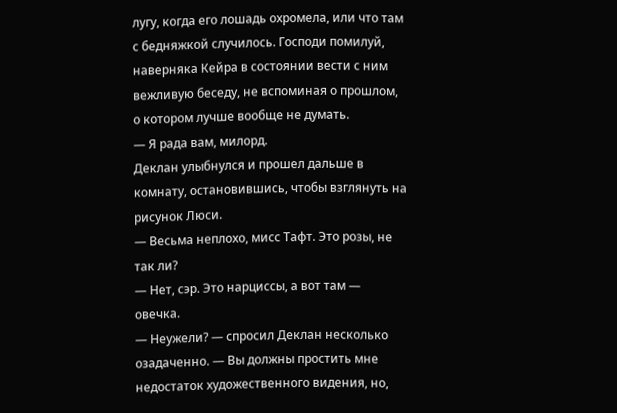лугу, когда его лошадь охромела, или что там с бедняжкой случилось. Господи помилуй, наверняка Кейра в состоянии вести с ним вежливую беседу, не вспоминая о прошлом, о котором лучше вообще не думать.
— Я рада вам, милорд.
Деклан улыбнулся и прошел дальше в комнату, остановившись, чтобы взглянуть на рисунок Люси.
— Весьма неплохо, мисс Тафт. Это розы, не так ли?
— Нет, сэр. Это нарциссы, а вот там — овечка.
— Неужели? — спросил Деклан несколько озадаченно. — Вы должны простить мне недостаток художественного видения, но,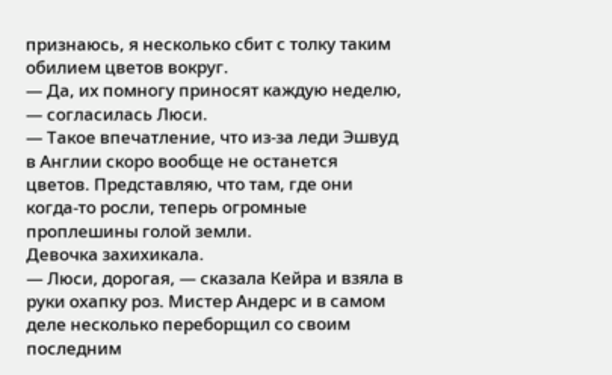признаюсь, я несколько сбит с толку таким обилием цветов вокруг.
— Да, их помногу приносят каждую неделю, — согласилась Люси.
— Такое впечатление, что из-за леди Эшвуд в Англии скоро вообще не останется цветов. Представляю, что там, где они когда-то росли, теперь огромные проплешины голой земли.
Девочка захихикала.
— Люси, дорогая, — сказала Кейра и взяла в руки охапку роз. Мистер Андерс и в самом деле несколько переборщил со своим последним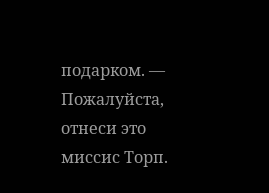подарком. — Пожалуйста, отнеси это миссис Торп.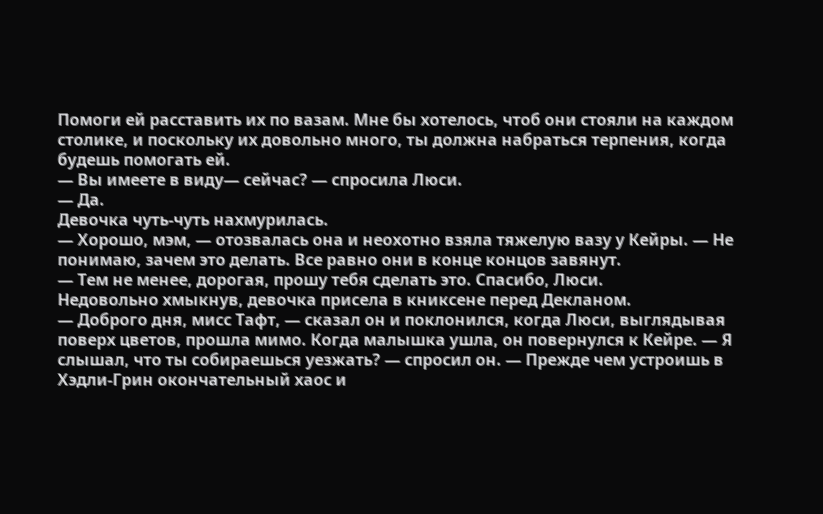Помоги ей расставить их по вазам. Мне бы хотелось, чтоб они стояли на каждом столике, и поскольку их довольно много, ты должна набраться терпения, когда будешь помогать ей.
— Вы имеете в виду— сейчас? — спросила Люси.
— Да.
Девочка чуть-чуть нахмурилась.
— Хорошо, мэм, — отозвалась она и неохотно взяла тяжелую вазу у Кейры. — Не понимаю, зачем это делать. Все равно они в конце концов завянут.
— Тем не менее, дорогая, прошу тебя сделать это. Спасибо, Люси.
Недовольно хмыкнув, девочка присела в книксене перед Декланом.
— Доброго дня, мисс Тафт, — сказал он и поклонился, когда Люси, выглядывая поверх цветов, прошла мимо. Когда малышка ушла, он повернулся к Кейре. — Я слышал, что ты собираешься уезжать? — спросил он. — Прежде чем устроишь в Хэдли-Грин окончательный хаос и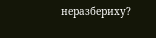неразбериху?